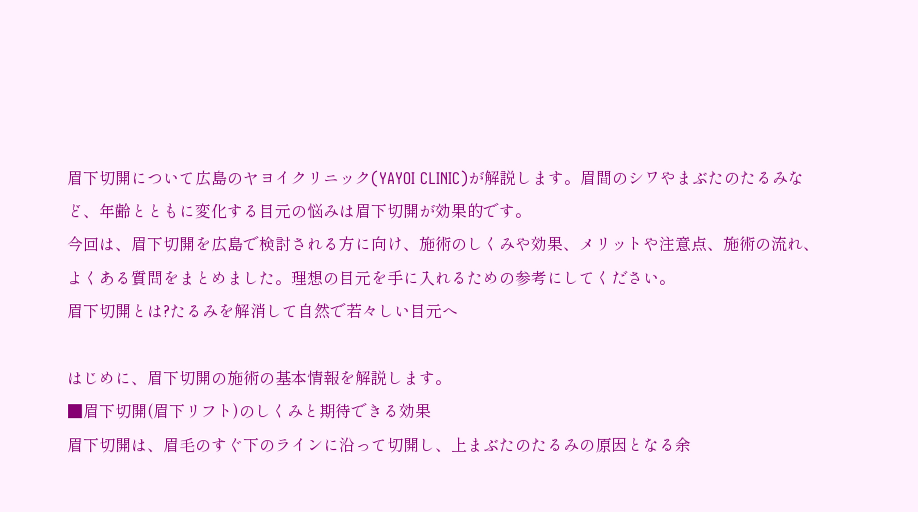眉下切開について広島のヤヨイクリニック(YAYOI CLINIC)が解説します。眉間のシワやまぶたのたるみなど、年齢とともに変化する目元の悩みは眉下切開が効果的です。
今回は、眉下切開を広島で検討される方に向け、施術のしくみや効果、メリットや注意点、施術の流れ、よくある質問をまとめました。理想の目元を手に入れるための参考にしてください。
眉下切開とは?たるみを解消して自然で若々しい目元へ

はじめに、眉下切開の施術の基本情報を解説します。
■眉下切開(眉下リフト)のしくみと期待できる効果
眉下切開は、眉毛のすぐ下のラインに沿って切開し、上まぶたのたるみの原因となる余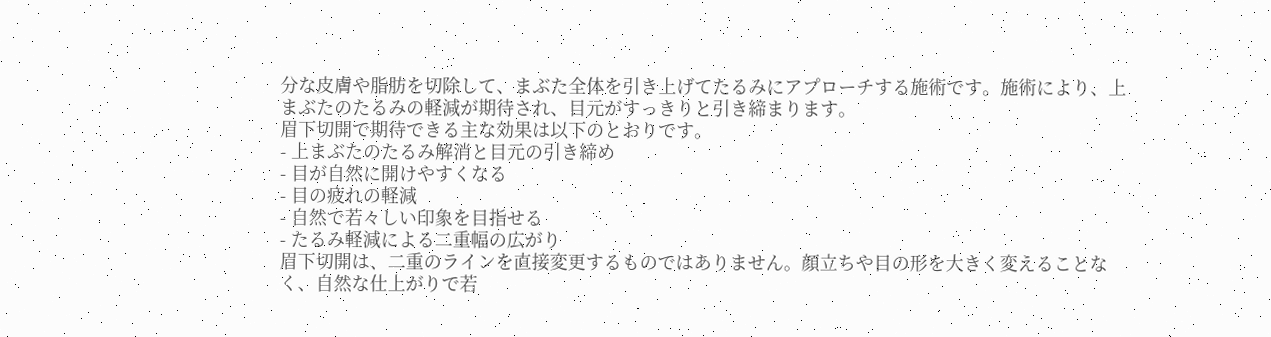分な皮膚や脂肪を切除して、まぶた全体を引き上げてたるみにアプローチする施術です。施術により、上まぶたのたるみの軽減が期待され、目元がすっきりと引き締まります。
眉下切開で期待できる主な効果は以下のとおりです。
- 上まぶたのたるみ解消と目元の引き締め
- 目が自然に開けやすくなる
- 目の疲れの軽減
- 自然で若々しい印象を目指せる
- たるみ軽減による二重幅の広がり
眉下切開は、二重のラインを直接変更するものではありません。顔立ちや目の形を大きく変えることなく、自然な仕上がりで若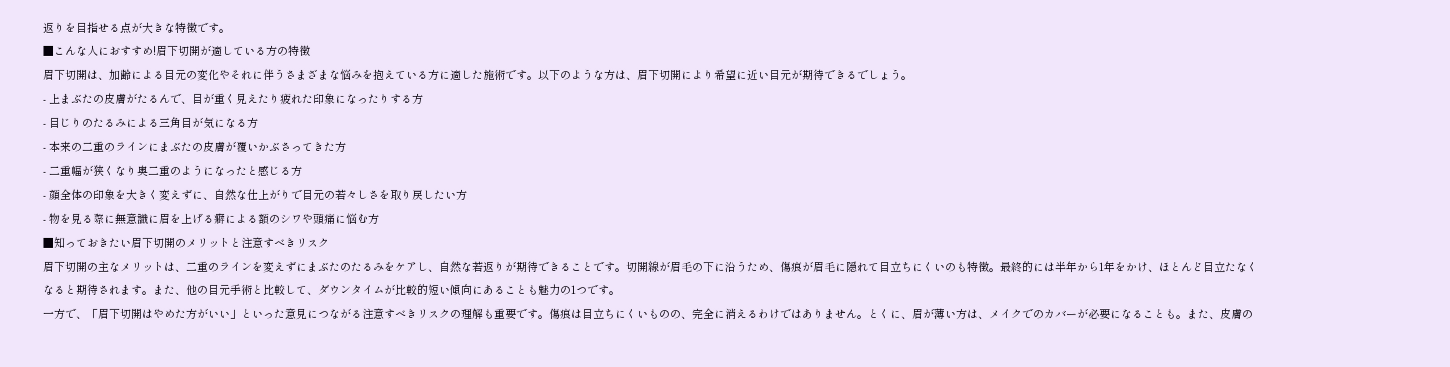返りを目指せる点が大きな特徴です。
■こんな人におすすめ!眉下切開が適している方の特徴
眉下切開は、加齢による目元の変化やそれに伴うさまざまな悩みを抱えている方に適した施術です。以下のような方は、眉下切開により希望に近い目元が期待できるでしょう。
- 上まぶたの皮膚がたるんで、目が重く見えたり疲れた印象になったりする方
- 目じりのたるみによる三角目が気になる方
- 本来の二重のラインにまぶたの皮膚が覆いかぶさってきた方
- 二重幅が狭くなり奥二重のようになったと感じる方
- 顔全体の印象を大きく変えずに、自然な仕上がりで目元の若々しさを取り戻したい方
- 物を見る際に無意識に眉を上げる癖による額のシワや頭痛に悩む方
■知っておきたい眉下切開のメリットと注意すべきリスク
眉下切開の主なメリットは、二重のラインを変えずにまぶたのたるみをケアし、自然な若返りが期待できることです。切開線が眉毛の下に沿うため、傷痕が眉毛に隠れて目立ちにくいのも特徴。最終的には半年から1年をかけ、ほとんど目立たなくなると期待されます。また、他の目元手術と比較して、ダウンタイムが比較的短い傾向にあることも魅力の1つです。
一方で、「眉下切開はやめた方がいい」といった意見につながる注意すべきリスクの理解も重要です。傷痕は目立ちにくいものの、完全に消えるわけではありません。とくに、眉が薄い方は、メイクでのカバーが必要になることも。また、皮膚の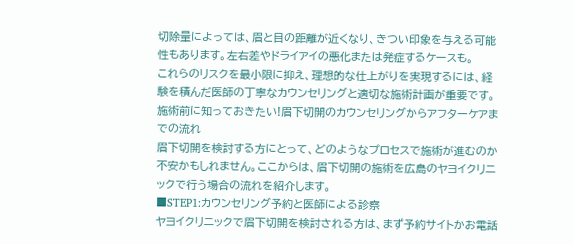切除量によっては、眉と目の距離が近くなり、きつい印象を与える可能性もあります。左右差やドライアイの悪化または発症するケースも。
これらのリスクを最小限に抑え、理想的な仕上がりを実現するには、経験を積んだ医師の丁寧なカウンセリングと適切な施術計画が重要です。
施術前に知っておきたい!眉下切開のカウンセリングからアフターケアまでの流れ
眉下切開を検討する方にとって、どのようなプロセスで施術が進むのか不安かもしれません。ここからは、眉下切開の施術を広島のヤヨイクリニックで行う場合の流れを紹介します。
■STEP1:カウンセリング予約と医師による診察
ヤヨイクリニックで眉下切開を検討される方は、まず予約サイトかお電話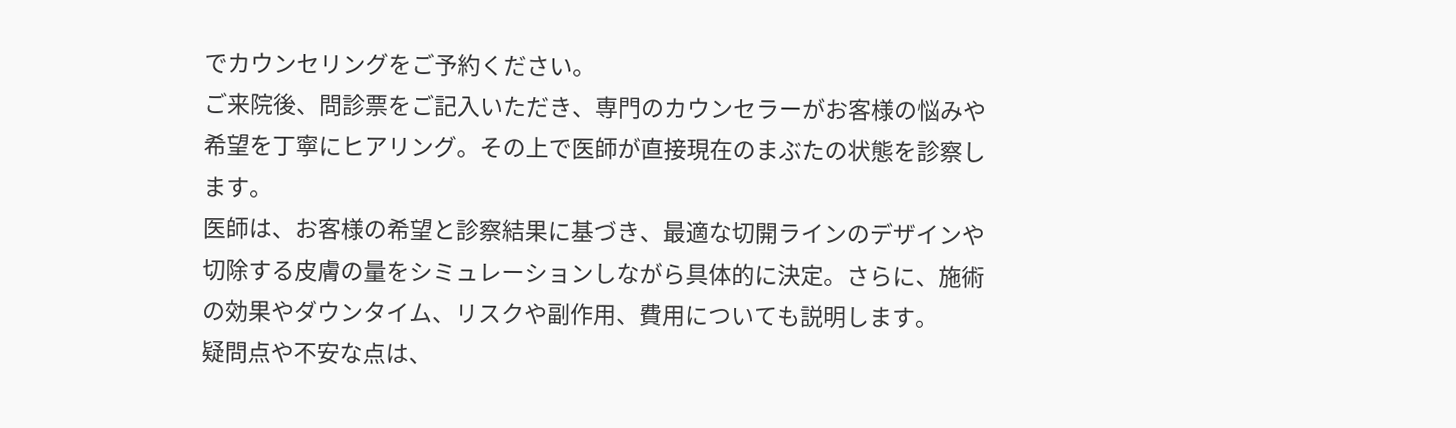でカウンセリングをご予約ください。
ご来院後、問診票をご記入いただき、専門のカウンセラーがお客様の悩みや希望を丁寧にヒアリング。その上で医師が直接現在のまぶたの状態を診察します。
医師は、お客様の希望と診察結果に基づき、最適な切開ラインのデザインや切除する皮膚の量をシミュレーションしながら具体的に決定。さらに、施術の効果やダウンタイム、リスクや副作用、費用についても説明します。
疑問点や不安な点は、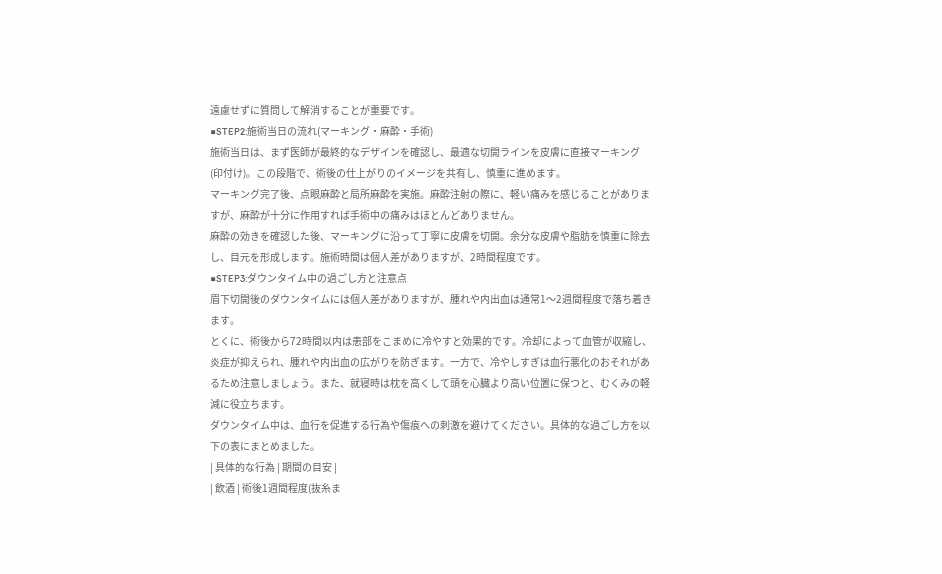遠慮せずに質問して解消することが重要です。
■STEP2:施術当日の流れ(マーキング・麻酔・手術)
施術当日は、まず医師が最終的なデザインを確認し、最適な切開ラインを皮膚に直接マーキング(印付け)。この段階で、術後の仕上がりのイメージを共有し、慎重に進めます。
マーキング完了後、点眼麻酔と局所麻酔を実施。麻酔注射の際に、軽い痛みを感じることがありますが、麻酔が十分に作用すれば手術中の痛みはほとんどありません。
麻酔の効きを確認した後、マーキングに沿って丁寧に皮膚を切開。余分な皮膚や脂肪を慎重に除去し、目元を形成します。施術時間は個人差がありますが、2時間程度です。
■STEP3:ダウンタイム中の過ごし方と注意点
眉下切開後のダウンタイムには個人差がありますが、腫れや内出血は通常1〜2週間程度で落ち着きます。
とくに、術後から72時間以内は患部をこまめに冷やすと効果的です。冷却によって血管が収縮し、炎症が抑えられ、腫れや内出血の広がりを防ぎます。一方で、冷やしすぎは血行悪化のおそれがあるため注意しましょう。また、就寝時は枕を高くして頭を心臓より高い位置に保つと、むくみの軽減に役立ちます。
ダウンタイム中は、血行を促進する行為や傷痕への刺激を避けてください。具体的な過ごし方を以下の表にまとめました。
| 具体的な行為 | 期間の目安 |
| 飲酒 | 術後1週間程度(抜糸ま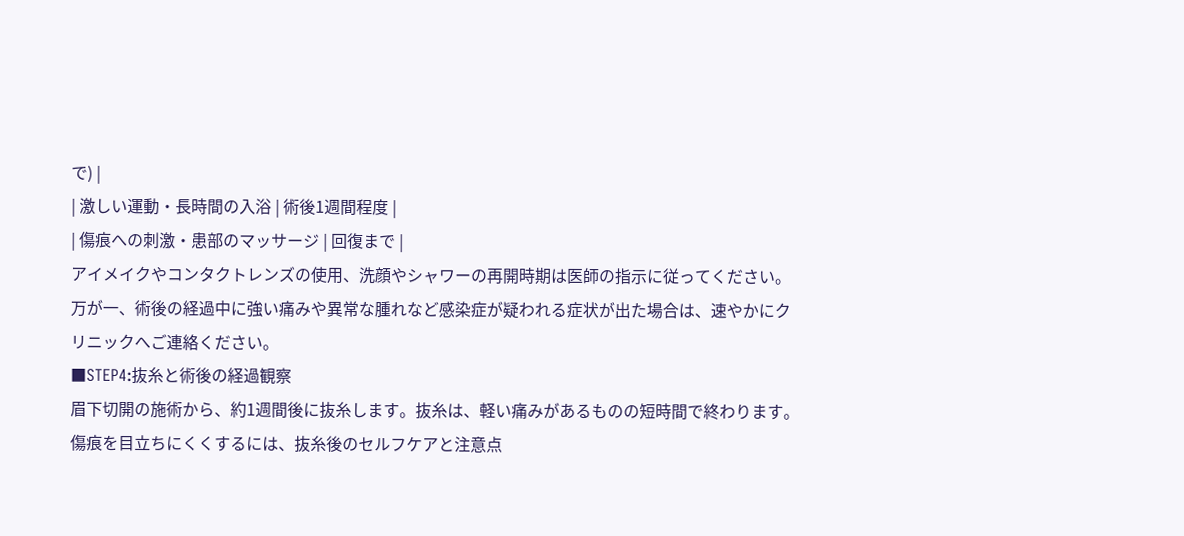で) |
| 激しい運動・長時間の入浴 | 術後1週間程度 |
| 傷痕への刺激・患部のマッサージ | 回復まで |
アイメイクやコンタクトレンズの使用、洗顔やシャワーの再開時期は医師の指示に従ってください。万が一、術後の経過中に強い痛みや異常な腫れなど感染症が疑われる症状が出た場合は、速やかにクリニックへご連絡ください。
■STEP4:抜糸と術後の経過観察
眉下切開の施術から、約1週間後に抜糸します。抜糸は、軽い痛みがあるものの短時間で終わります。
傷痕を目立ちにくくするには、抜糸後のセルフケアと注意点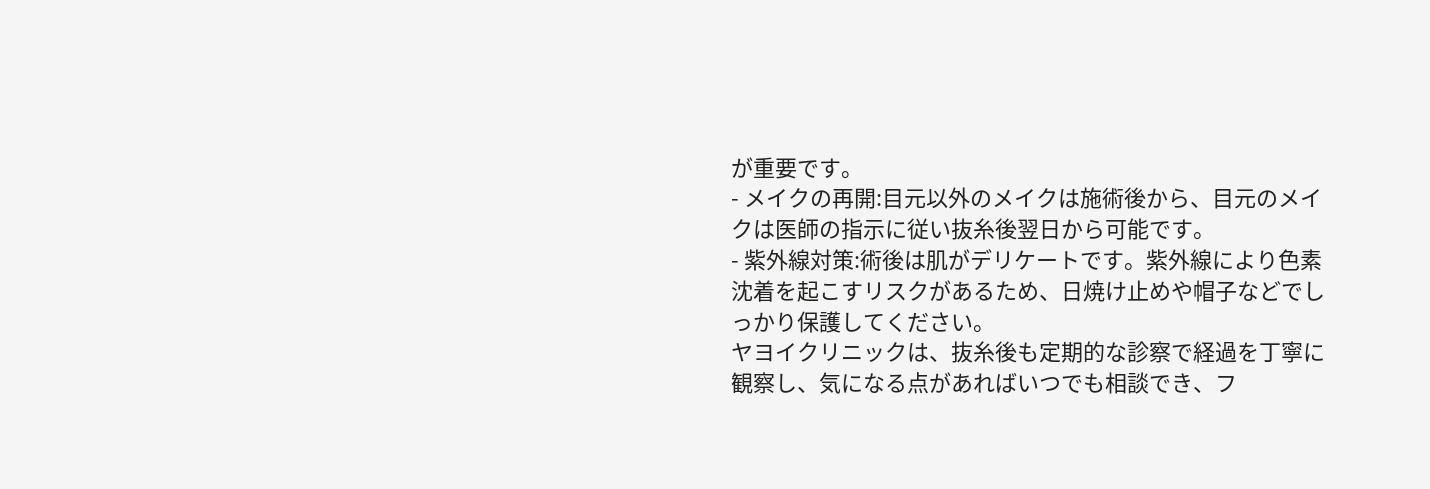が重要です。
- メイクの再開:目元以外のメイクは施術後から、目元のメイクは医師の指示に従い抜糸後翌日から可能です。
- 紫外線対策:術後は肌がデリケートです。紫外線により色素沈着を起こすリスクがあるため、日焼け止めや帽子などでしっかり保護してください。
ヤヨイクリニックは、抜糸後も定期的な診察で経過を丁寧に観察し、気になる点があればいつでも相談でき、フ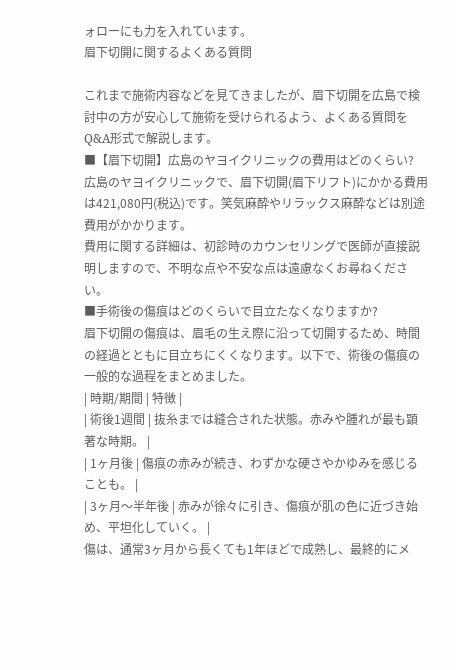ォローにも力を入れています。
眉下切開に関するよくある質問

これまで施術内容などを見てきましたが、眉下切開を広島で検討中の方が安心して施術を受けられるよう、よくある質問をQ&A形式で解説します。
■【眉下切開】広島のヤヨイクリニックの費用はどのくらい?
広島のヤヨイクリニックで、眉下切開(眉下リフト)にかかる費用は421,080円(税込)です。笑気麻酔やリラックス麻酔などは別途費用がかかります。
費用に関する詳細は、初診時のカウンセリングで医師が直接説明しますので、不明な点や不安な点は遠慮なくお尋ねください。
■手術後の傷痕はどのくらいで目立たなくなりますか?
眉下切開の傷痕は、眉毛の生え際に沿って切開するため、時間の経過とともに目立ちにくくなります。以下で、術後の傷痕の一般的な過程をまとめました。
| 時期/期間 | 特徴 |
| 術後1週間 | 抜糸までは縫合された状態。赤みや腫れが最も顕著な時期。 |
| 1ヶ月後 | 傷痕の赤みが続き、わずかな硬さやかゆみを感じることも。 |
| 3ヶ月〜半年後 | 赤みが徐々に引き、傷痕が肌の色に近づき始め、平坦化していく。 |
傷は、通常3ヶ月から長くても1年ほどで成熟し、最終的にメ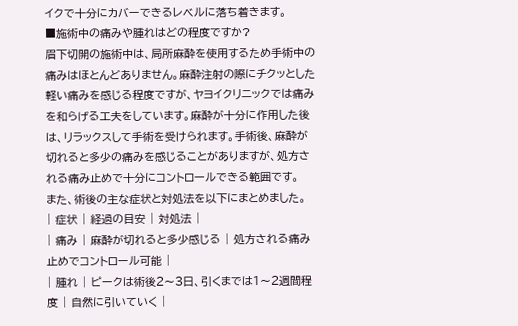イクで十分にカバーできるレベルに落ち着きます。
■施術中の痛みや腫れはどの程度ですか?
眉下切開の施術中は、局所麻酔を使用するため手術中の痛みはほとんどありません。麻酔注射の際にチクッとした軽い痛みを感じる程度ですが、ヤヨイクリニックでは痛みを和らげる工夫をしています。麻酔が十分に作用した後は、リラックスして手術を受けられます。手術後、麻酔が切れると多少の痛みを感じることがありますが、処方される痛み止めで十分にコントロールできる範囲です。
また、術後の主な症状と対処法を以下にまとめました。
| 症状 | 経過の目安 | 対処法 |
| 痛み | 麻酔が切れると多少感じる | 処方される痛み止めでコントロール可能 |
| 腫れ | ピークは術後2〜3日、引くまでは1〜2週間程度 | 自然に引いていく |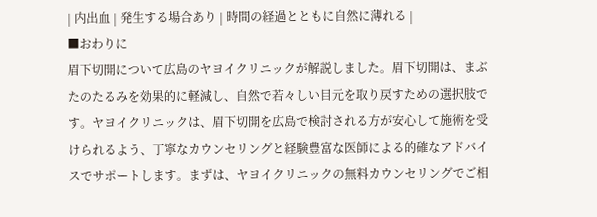| 内出血 | 発生する場合あり | 時間の経過とともに自然に薄れる |
■おわりに
眉下切開について広島のヤヨイクリニックが解説しました。眉下切開は、まぶたのたるみを効果的に軽減し、自然で若々しい目元を取り戻すための選択肢です。ヤヨイクリニックは、眉下切開を広島で検討される方が安心して施術を受けられるよう、丁寧なカウンセリングと経験豊富な医師による的確なアドバイスでサポートします。まずは、ヤヨイクリニックの無料カウンセリングでご相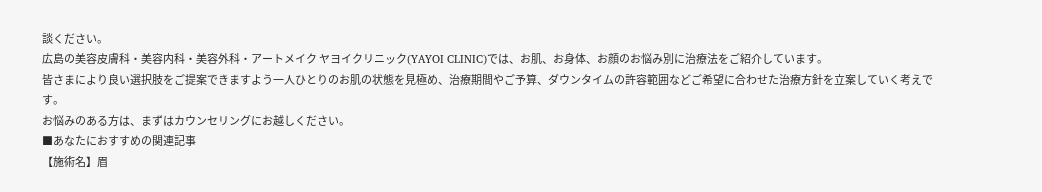談ください。
広島の美容皮膚科・美容内科・美容外科・アートメイク ヤヨイクリニック(YAYOI CLINIC)では、お肌、お身体、お顔のお悩み別に治療法をご紹介しています。
皆さまにより良い選択肢をご提案できますよう一人ひとりのお肌の状態を見極め、治療期間やご予算、ダウンタイムの許容範囲などご希望に合わせた治療方針を立案していく考えです。
お悩みのある方は、まずはカウンセリングにお越しください。
■あなたにおすすめの関連記事
【施術名】眉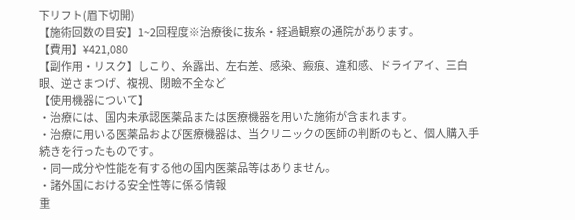下リフト(眉下切開)
【施術回数の目安】1~2回程度※治療後に抜糸・経過観察の通院があります。
【費用】¥421,080
【副作用・リスク】しこり、糸露出、左右差、感染、瘢痕、違和感、ドライアイ、三白眼、逆さまつげ、複視、閉瞼不全など
【使用機器について】
・治療には、国内未承認医薬品または医療機器を用いた施術が含まれます。
・治療に用いる医薬品および医療機器は、当クリニックの医師の判断のもと、個人購入手続きを行ったものです。
・同一成分や性能を有する他の国内医薬品等はありません。
・諸外国における安全性等に係る情報
重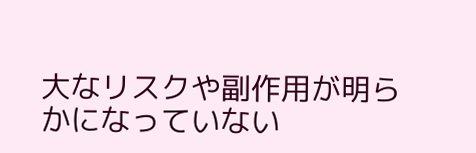大なリスクや副作用が明らかになっていない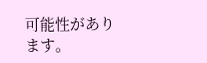可能性があります。